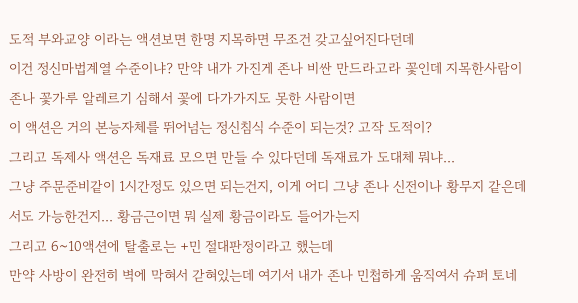도적 부와교양 이라는 액션보면 한명 지목하면 무조건 갖고싶어진다던데
이건 정신마법계열 수준이냐? 만약 내가 가진게 존나 비싼 만드라고라 꽃인데 지목한사람이 존나 꽃가루 알레르기 심해서 꽃에 다가가지도 못한 사람이면
이 액션은 거의 본능자체를 뛰어넘는 정신침식 수준이 되는것? 고작 도적이?
그리고 독제사 액션은 독재료 모으면 만들 수 있다던데 독재료가 도대체 뭐냐...
그냥 주문준비같이 1시간정도 있으면 되는건지, 이게 어디 그냥 존나 신전이나 황무지 같은데서도 가능한건지... 황금근이면 뭐 실제 황금이라도 들어가는지
그리고 6~10액션에 탈출로는 +민 절대판정이라고 했는데
만약 사방이 완전히 벽에 막혀서 갇혀있는데 여기서 내가 존나 민첩하게 움직여서 슈퍼 토네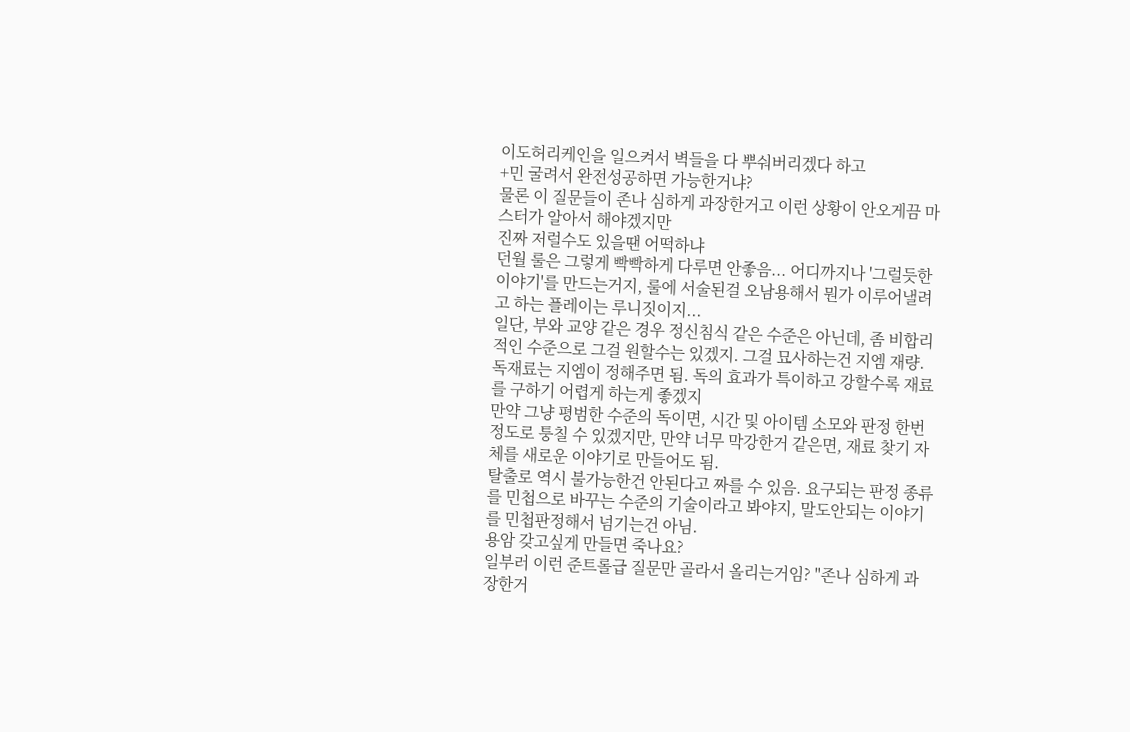이도허리케인을 일으켜서 벽들을 다 뿌숴버리겠다 하고
+민 굴려서 완전성공하면 가능한거냐?
물론 이 질문들이 존나 심하게 과장한거고 이런 상황이 안오게끔 마스터가 알아서 해야겠지만
진짜 저럴수도 있을땐 어떡하냐
던월 룰은 그렇게 빡빡하게 다루면 안좋음... 어디까지나 '그럴듯한 이야기'를 만드는거지, 룰에 서술된걸 오남용해서 뭔가 이루어낼려고 하는 플레이는 루니짓이지...
일단, 부와 교양 같은 경우 정신침식 같은 수준은 아닌데, 좀 비합리적인 수준으로 그걸 원할수는 있겠지. 그걸 묘사하는건 지엠 재량.
독재료는 지엠이 정해주면 됨. 독의 효과가 특이하고 강할수록 재료를 구하기 어렵게 하는게 좋겠지
만약 그냥 평범한 수준의 독이면, 시간 및 아이템 소모와 판정 한번 정도로 퉁칠 수 있겠지만, 만약 너무 막강한거 같은면, 재료 찾기 자체를 새로운 이야기로 만들어도 됨.
탈출로 역시 불가능한건 안된다고 짜를 수 있음. 요구되는 판정 종류를 민첩으로 바꾸는 수준의 기술이라고 봐야지, 말도안되는 이야기를 민첩판정해서 넘기는건 아님.
용암 갖고싶게 만들면 죽나요?
일부러 이런 준트롤급 질문만 골라서 올리는거임? "존나 심하게 과장한거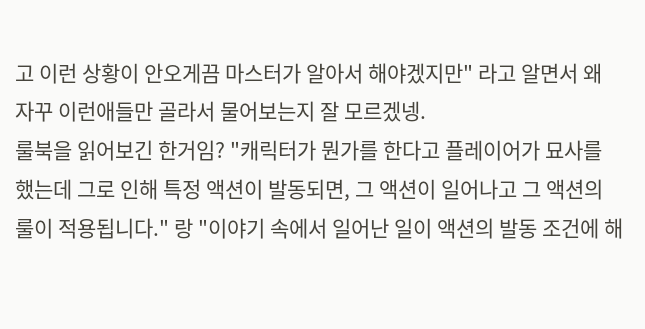고 이런 상황이 안오게끔 마스터가 알아서 해야겠지만" 라고 알면서 왜 자꾸 이런애들만 골라서 물어보는지 잘 모르겠넹.
룰북을 읽어보긴 한거임? "캐릭터가 뭔가를 한다고 플레이어가 묘사를 했는데 그로 인해 특정 액션이 발동되면, 그 액션이 일어나고 그 액션의 룰이 적용됩니다." 랑 "이야기 속에서 일어난 일이 액션의 발동 조건에 해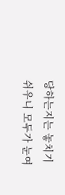당하는지는 놓치기 쉬우니 모두가 눈여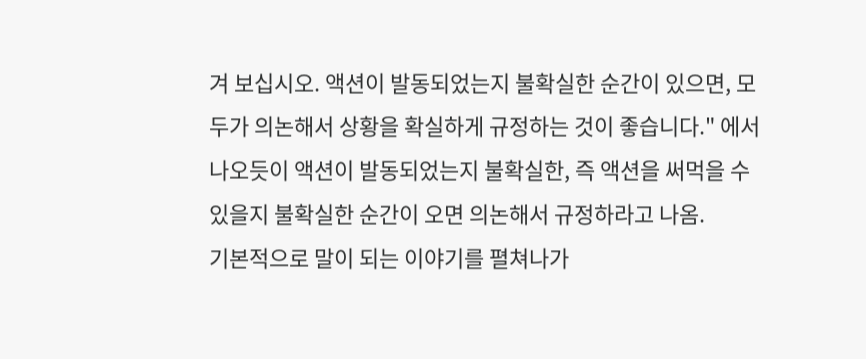겨 보십시오. 액션이 발동되었는지 불확실한 순간이 있으면, 모두가 의논해서 상황을 확실하게 규정하는 것이 좋습니다." 에서 나오듯이 액션이 발동되었는지 불확실한, 즉 액션을 써먹을 수 있을지 불확실한 순간이 오면 의논해서 규정하라고 나옴.
기본적으로 말이 되는 이야기를 펼쳐나가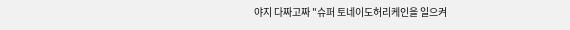야지 다짜고짜 "슈퍼 토네이도허리케인을 일으켜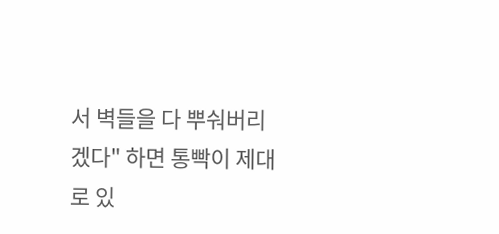서 벽들을 다 뿌숴버리겠다" 하면 통빡이 제대로 있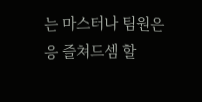는 마스터나 팀원은 응 즐쳐드셈 할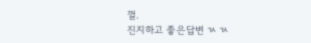껄.
진지하고 좋은답변 ㄳ ㄳ